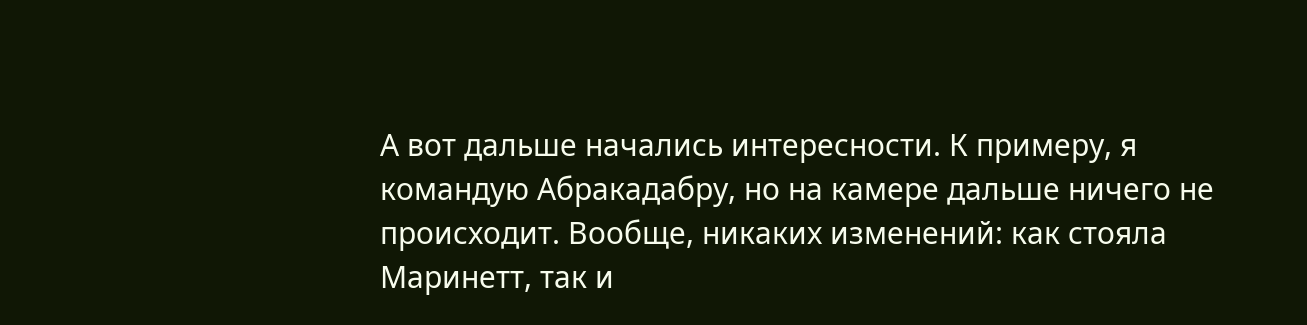А вот дальше начались интересности. К примеру, я командую Абракадабру, но на камере дальше ничего не происходит. Вообще, никаких изменений: как стояла Маринетт, так и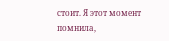стоит. Я этот момент помнила,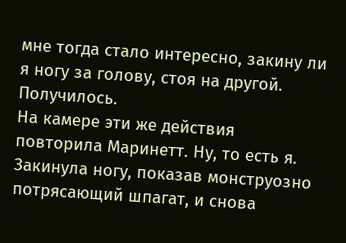мне тогда стало интересно, закину ли я ногу за голову, стоя на другой. Получилось.
На камере эти же действия повторила Маринетт. Ну, то есть я. Закинула ногу, показав монструозно потрясающий шпагат, и снова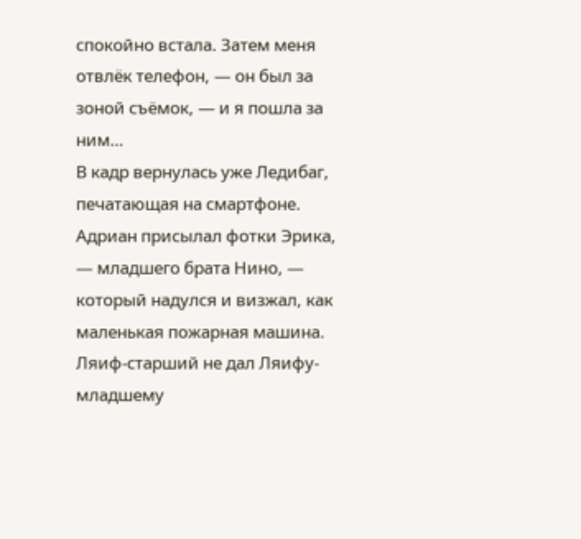спокойно встала. Затем меня отвлёк телефон, — он был за зоной съёмок, — и я пошла за ним…
В кадр вернулась уже Ледибаг, печатающая на смартфоне. Адриан присылал фотки Эрика, — младшего брата Нино, — который надулся и визжал, как маленькая пожарная машина. Ляиф-старший не дал Ляифу-младшему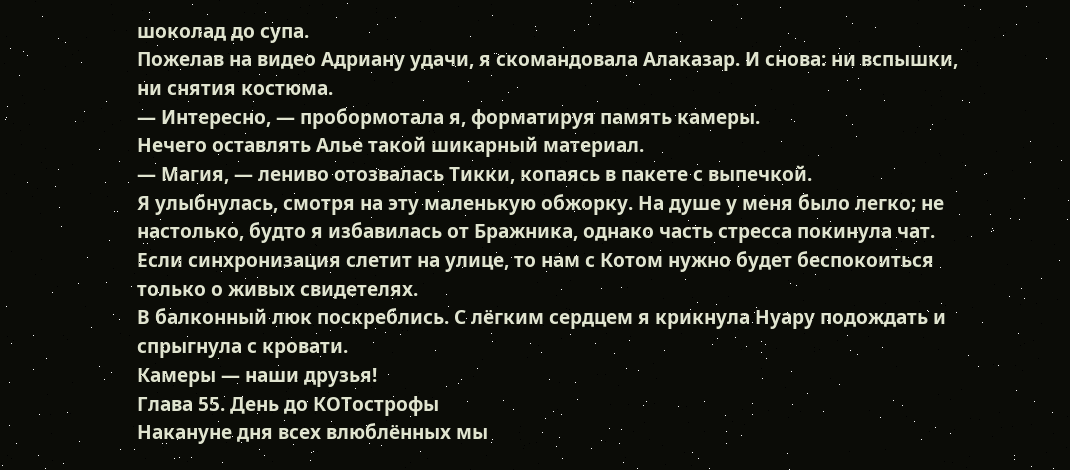шоколад до супа.
Пожелав на видео Адриану удачи, я скомандовала Алаказар. И снова: ни вспышки, ни снятия костюма.
— Интересно, — пробормотала я, форматируя память камеры.
Нечего оставлять Алье такой шикарный материал.
— Магия, — лениво отозвалась Тикки, копаясь в пакете с выпечкой.
Я улыбнулась, смотря на эту маленькую обжорку. На душе у меня было легко; не настолько, будто я избавилась от Бражника, однако часть стресса покинула чат. Если синхронизация слетит на улице, то нам с Котом нужно будет беспокоиться только о живых свидетелях.
В балконный люк поскреблись. С лёгким сердцем я крикнула Нуару подождать и спрыгнула с кровати.
Камеры — наши друзья!
Глава 55. День до КОТострофы
Накануне дня всех влюблённых мы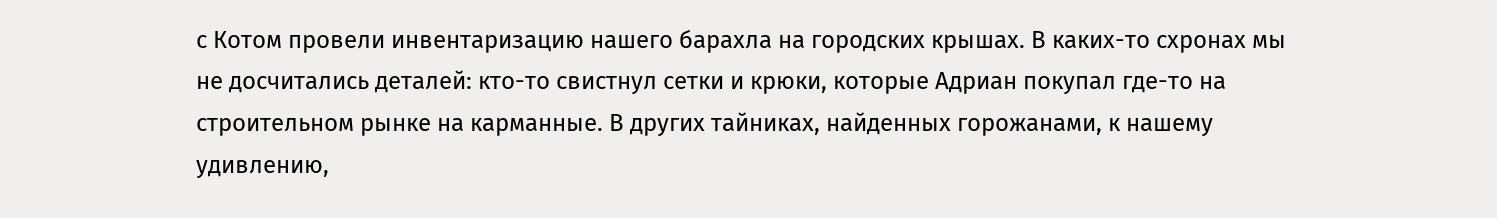с Котом провели инвентаризацию нашего барахла на городских крышах. В каких-то схронах мы не досчитались деталей: кто-то свистнул сетки и крюки, которые Адриан покупал где-то на строительном рынке на карманные. В других тайниках, найденных горожанами, к нашему удивлению,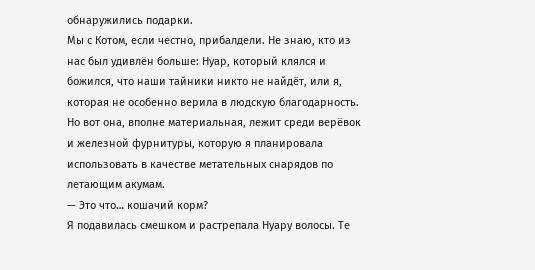обнаружились подарки.
Мы с Котом, если честно, прибалдели. Не знаю, кто из нас был удивлён больше: Нуар, который клялся и божился, что наши тайники никто не найдёт, или я, которая не особенно верила в людскую благодарность. Но вот она, вполне материальная, лежит среди верёвок и железной фурнитуры, которую я планировала использовать в качестве метательных снарядов по летающим акумам.
— Это что… кошачий корм?
Я подавилась смешком и растрепала Нуару волосы. Те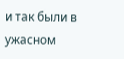и так были в ужасном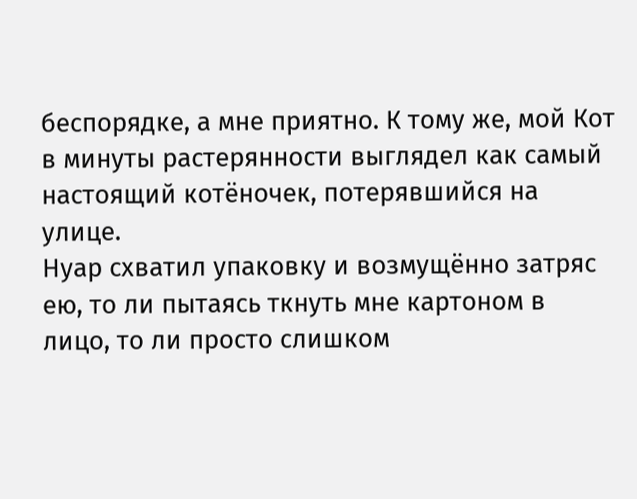беспорядке, а мне приятно. К тому же, мой Кот в минуты растерянности выглядел как самый настоящий котёночек, потерявшийся на улице.
Нуар схватил упаковку и возмущённо затряс ею, то ли пытаясь ткнуть мне картоном в лицо, то ли просто слишком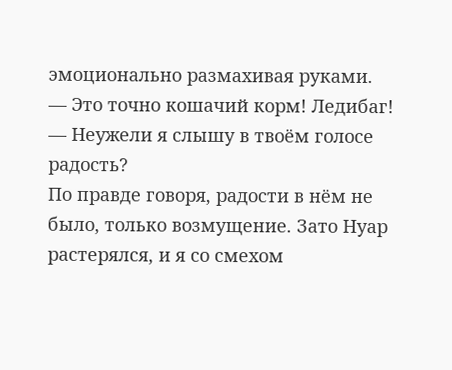эмоционально размахивая руками.
— Это точно кошачий корм! Ледибаг!
— Неужели я слышу в твоём голосе радость?
По правде говоря, радости в нём не было, только возмущение. Зато Нуар растерялся, и я со смехом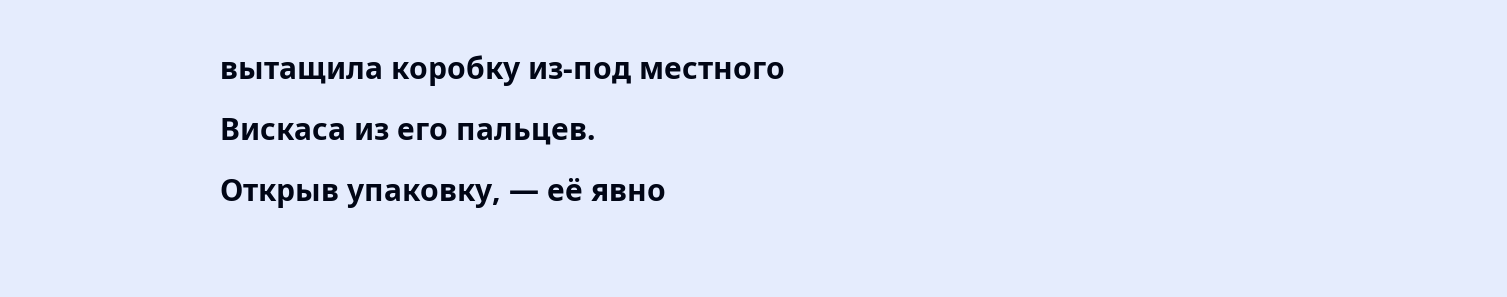вытащила коробку из-под местного Вискаса из его пальцев.
Открыв упаковку, — её явно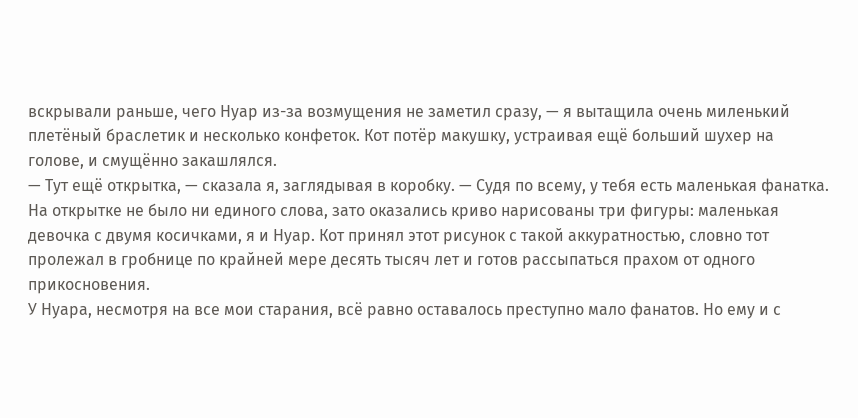вскрывали раньше, чего Нуар из-за возмущения не заметил сразу, — я вытащила очень миленький плетёный браслетик и несколько конфеток. Кот потёр макушку, устраивая ещё больший шухер на голове, и смущённо закашлялся.
— Тут ещё открытка, — сказала я, заглядывая в коробку. — Судя по всему, у тебя есть маленькая фанатка.
На открытке не было ни единого слова, зато оказались криво нарисованы три фигуры: маленькая девочка с двумя косичками, я и Нуар. Кот принял этот рисунок с такой аккуратностью, словно тот пролежал в гробнице по крайней мере десять тысяч лет и готов рассыпаться прахом от одного прикосновения.
У Нуара, несмотря на все мои старания, всё равно оставалось преступно мало фанатов. Но ему и с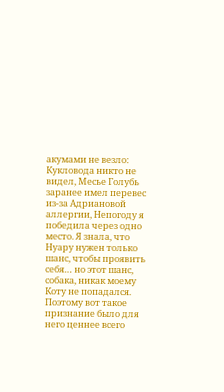акумами не везло: Кукловода никто не видел, Месье Голубь заранее имел перевес из-за Адриановой аллергии, Непогоду я победила через одно место. Я знала, что Нуару нужен только шанс, чтобы проявить себя… но этот шанс, собака, никак моему Коту не попадался.
Поэтому вот такое признание было для него ценнее всего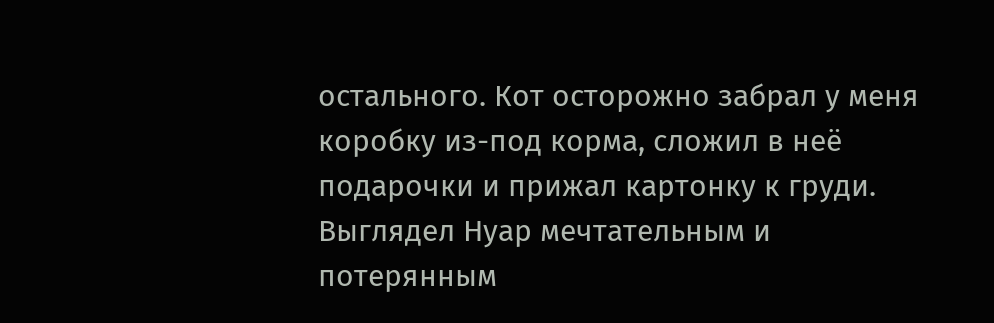остального. Кот осторожно забрал у меня коробку из-под корма, сложил в неё подарочки и прижал картонку к груди. Выглядел Нуар мечтательным и потерянным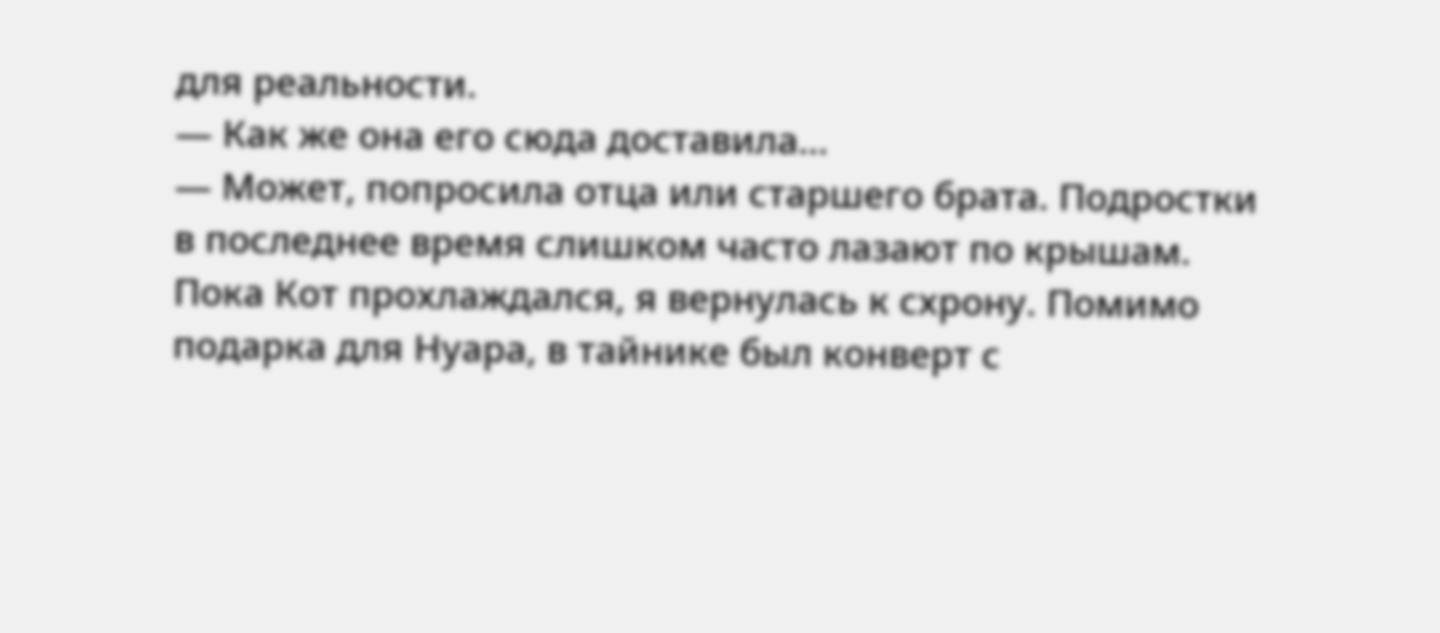для реальности.
— Как же она его сюда доставила…
— Может, попросила отца или старшего брата. Подростки в последнее время слишком часто лазают по крышам.
Пока Кот прохлаждался, я вернулась к схрону. Помимо подарка для Нуара, в тайнике был конверт с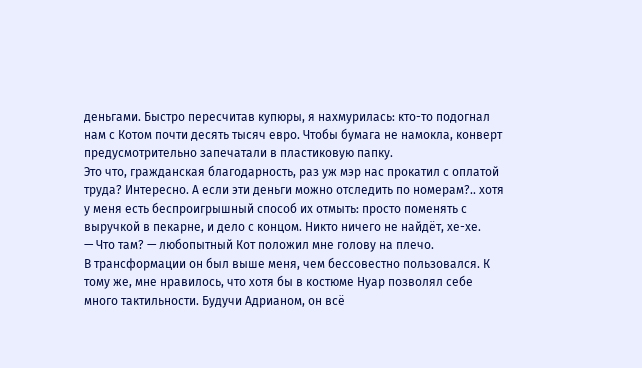деньгами. Быстро пересчитав купюры, я нахмурилась: кто-то подогнал нам с Котом почти десять тысяч евро. Чтобы бумага не намокла, конверт предусмотрительно запечатали в пластиковую папку.
Это что, гражданская благодарность, раз уж мэр нас прокатил с оплатой труда? Интересно. А если эти деньги можно отследить по номерам?.. хотя у меня есть беспроигрышный способ их отмыть: просто поменять с выручкой в пекарне, и дело с концом. Никто ничего не найдёт, хе-хе.
— Что там? — любопытный Кот положил мне голову на плечо.
В трансформации он был выше меня, чем бессовестно пользовался. К тому же, мне нравилось, что хотя бы в костюме Нуар позволял себе много тактильности. Будучи Адрианом, он всё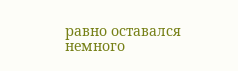равно оставался немного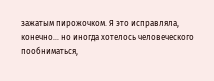зажатым пирожочком. Я это исправляла, конечно… но иногда хотелось человеческого пообниматься,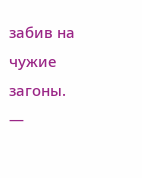забив на чужие загоны.
—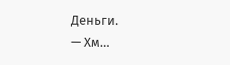Деньги.
— Хм…